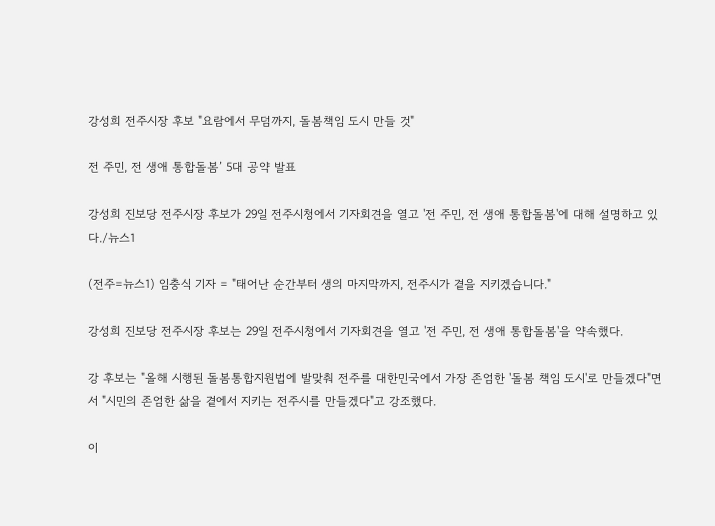강성희 전주시장 후보 "요람에서 무덤까지, 돌봄책임 도시 만들 것"

전 주민, 전 생애 통합돌봄’ 5대 공약 발표

강성희 진보당 전주시장 후보가 29일 전주시청에서 기자회견을 열고 '전 주민, 전 생애 통합돌봄'에 대해 설명하고 있다./뉴스1

(전주=뉴스1) 임충식 기자 = "태어난 순간부터 생의 마지막까지, 전주시가 곁을 지키겠습니다."

강성희 진보당 전주시장 후보는 29일 전주시청에서 기자회견을 열고 '전 주민, 전 생애 통합돌봄'을 약속했다.

강 후보는 "올해 시행된 돌봄통합지원법에 발맞춰 전주를 대한민국에서 가장 존엄한 '돌봄 책임 도시'로 만들겠다"면서 "시민의 존엄한 삶을 곁에서 지키는 전주시를 만들겠다"고 강조했다.

이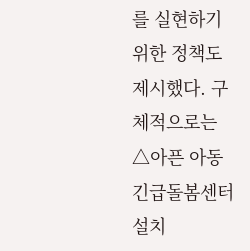를 실현하기 위한 정책도 제시했다. 구체적으로는 △아픈 아동 긴급돌봄센터 설치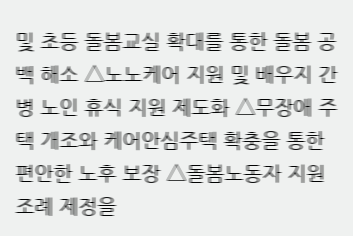및 초등 돌봄교실 확대를 통한 돌봄 공백 해소 △노노케어 지원 및 배우지 간병 노인 휴식 지원 제도화 △무장애 주택 개조와 케어안심주택 확충을 통한 편안한 노후 보장 △돌봄노동자 지원 조례 제정을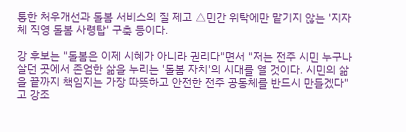통한 처우개선과 돌봄 서비스의 질 제고 △민간 위탁에만 맡기지 않는 '지자체 직영 돌봄 사령탑' 구축 등이다.

강 후보는 "돌봄은 이제 시혜가 아니라 권리다"면서 "저는 전주 시민 누구나 살던 곳에서 존엄한 삶을 누리는 '돌봄 자치'의 시대를 열 것이다. 시민의 삶을 끝까지 책임지는 가장 따뜻하고 안전한 전주 공동체를 반드시 만들겠다"고 강조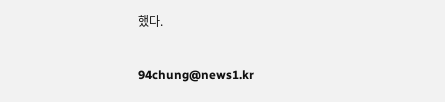했다.

94chung@news1.kr